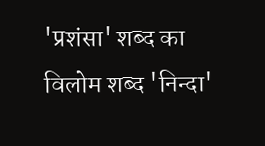'प्रशंसा' शब्द का विलोम शब्द 'निन्दा'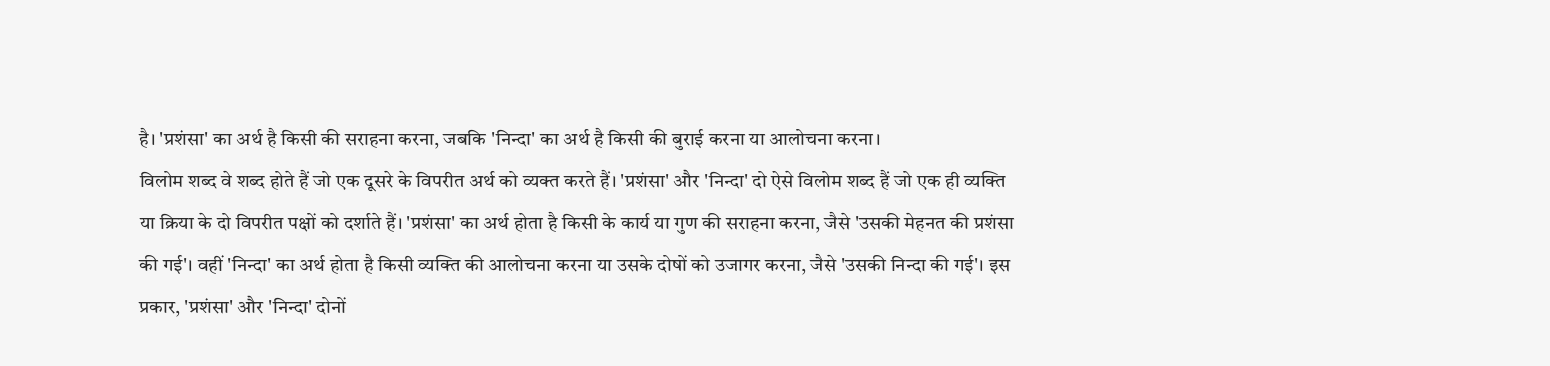है। 'प्रशंसा' का अर्थ है किसी की सराहना करना, जबकि 'निन्दा' का अर्थ है किसी की बुराई करना या आलोचना करना।
विलोम शब्द वे शब्द होते हैं जो एक दूसरे के विपरीत अर्थ को व्यक्त करते हैं। 'प्रशंसा' और 'निन्दा' दो ऐसे विलोम शब्द हैं जो एक ही व्यक्ति या क्रिया के दो विपरीत पक्षों को दर्शाते हैं। 'प्रशंसा' का अर्थ होता है किसी के कार्य या गुण की सराहना करना, जैसे 'उसकी मेहनत की प्रशंसा की गई'। वहीं 'निन्दा' का अर्थ होता है किसी व्यक्ति की आलोचना करना या उसके दोषों को उजागर करना, जैसे 'उसकी निन्दा की गई'। इस प्रकार, 'प्रशंसा' और 'निन्दा' दोनों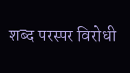शब्द परस्पर विरोधी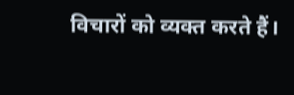विचारों को व्यक्त करते हैं।